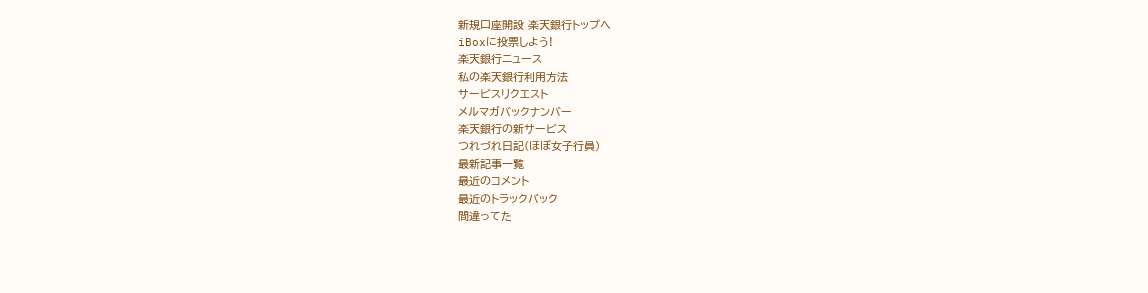新規口座開設 楽天銀行トップへ
iBoxに投票しよう!
楽天銀行ニュース
私の楽天銀行利用方法
サービスリクエスト
メルマガバックナンバー
楽天銀行の新サービス
つれづれ日記(ほぼ女子行員)
最新記事一覧
最近のコメント
最近のトラックバック
間違ってた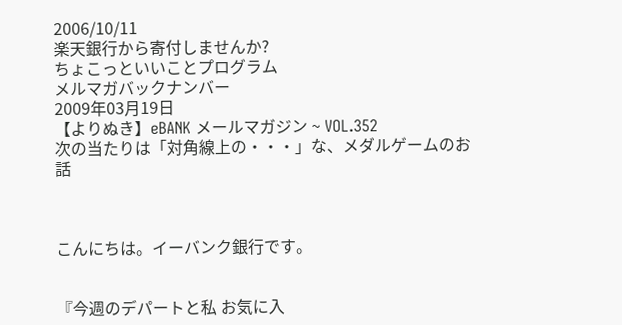2006/10/11
楽天銀行から寄付しませんか?
ちょこっといいことプログラム
メルマガバックナンバー
2009年03月19日
【よりぬき】eBANK メールマガジン ~ VOL.352
次の当たりは「対角線上の・・・」な、メダルゲームのお話



こんにちは。イーバンク銀行です。


『今週のデパートと私 お気に入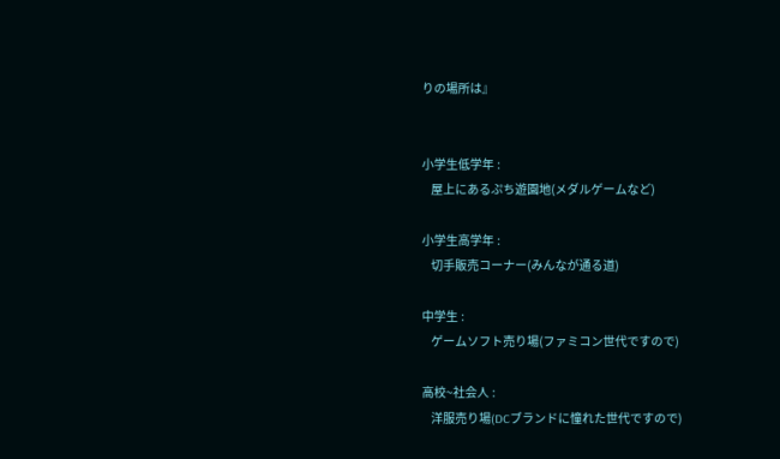りの場所は』


小学生低学年 :
   屋上にあるぷち遊園地(メダルゲームなど)

小学生高学年 :
   切手販売コーナー(みんなが通る道)

中学生 :
   ゲームソフト売り場(ファミコン世代ですので)

高校~社会人 :
   洋服売り場(DCブランドに憧れた世代ですので)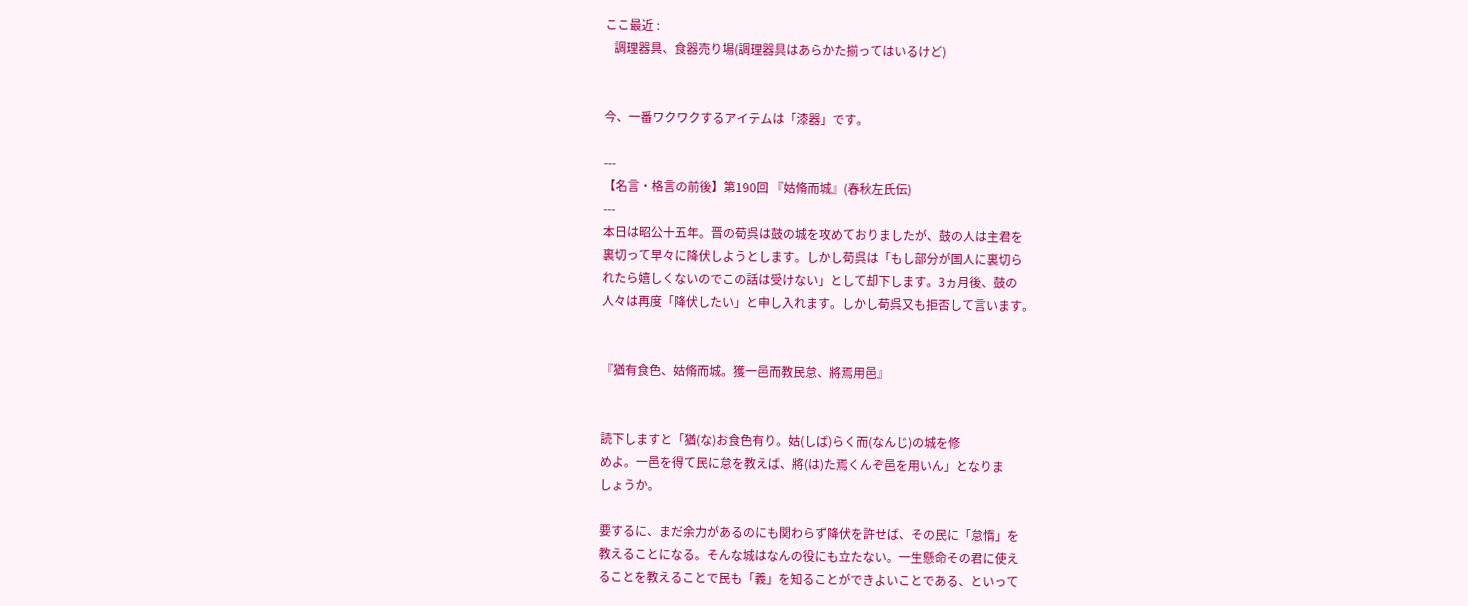ここ最近 :
   調理器具、食器売り場(調理器具はあらかた揃ってはいるけど)


今、一番ワクワクするアイテムは「漆器」です。

---
【名言・格言の前後】第190回 『姑脩而城』(春秋左氏伝)
---
本日は昭公十五年。晋の荀呉は鼓の城を攻めておりましたが、鼓の人は主君を
裏切って早々に降伏しようとします。しかし荀呉は「もし部分が国人に裏切ら
れたら嬉しくないのでこの話は受けない」として却下します。3ヵ月後、鼓の
人々は再度「降伏したい」と申し入れます。しかし荀呉又も拒否して言います。


『猶有食色、姑脩而城。獲一邑而教民怠、將焉用邑』


読下しますと「猶(な)お食色有り。姑(しば)らく而(なんじ)の城を修
めよ。一邑を得て民に怠を教えば、將(は)た焉くんぞ邑を用いん」となりま
しょうか。

要するに、まだ余力があるのにも関わらず降伏を許せば、その民に「怠惰」を
教えることになる。そんな城はなんの役にも立たない。一生懸命その君に使え
ることを教えることで民も「義」を知ることができよいことである、といって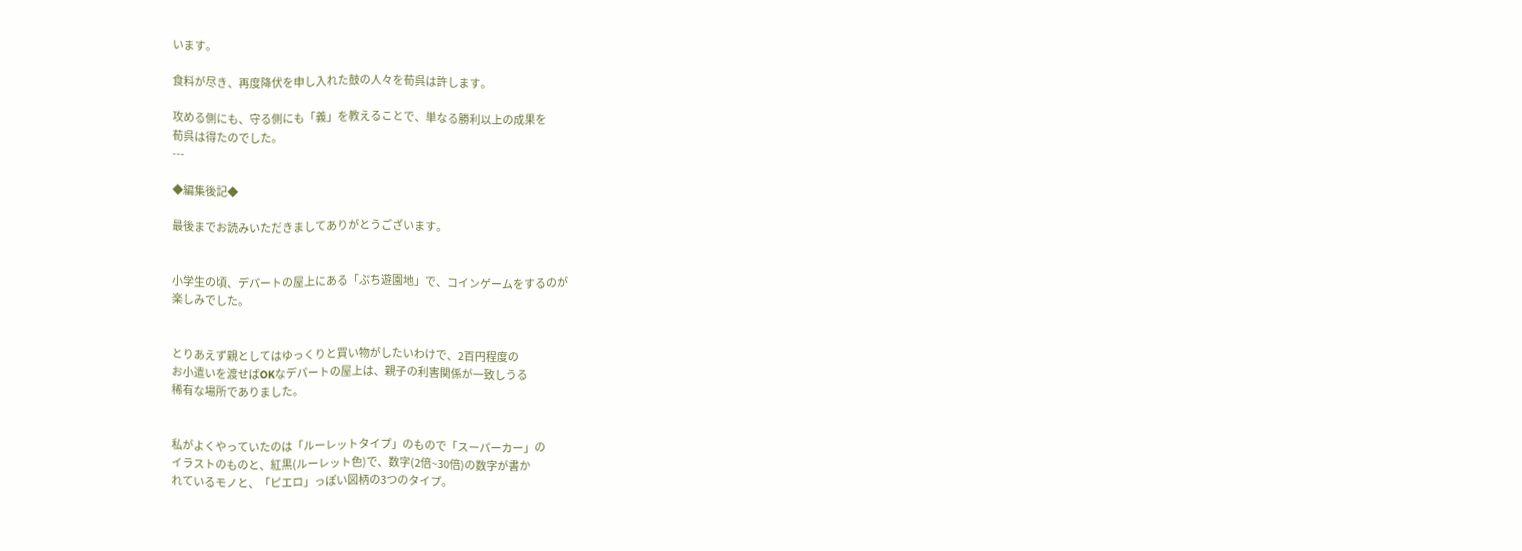います。

食料が尽き、再度降伏を申し入れた鼓の人々を荀呉は許します。

攻める側にも、守る側にも「義」を教えることで、単なる勝利以上の成果を
荀呉は得たのでした。
---

◆編集後記◆

最後までお読みいただきましてありがとうございます。


小学生の頃、デパートの屋上にある「ぷち遊園地」で、コインゲームをするのが
楽しみでした。


とりあえず親としてはゆっくりと買い物がしたいわけで、2百円程度の
お小遣いを渡せばOKなデパートの屋上は、親子の利害関係が一致しうる
稀有な場所でありました。


私がよくやっていたのは「ルーレットタイプ」のもので「スーパーカー」の
イラストのものと、紅黒(ルーレット色)で、数字(2倍~30倍)の数字が書か
れているモノと、「ピエロ」っぽい図柄の3つのタイプ。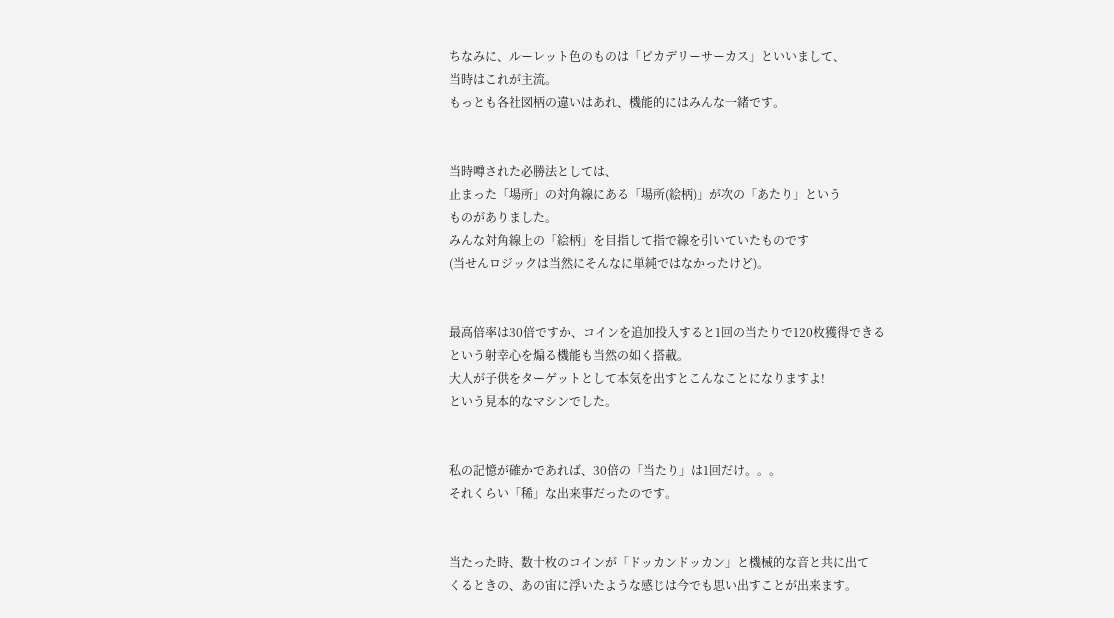ちなみに、ルーレット色のものは「ピカデリーサーカス」といいまして、
当時はこれが主流。
もっとも各社図柄の違いはあれ、機能的にはみんな一緒です。


当時噂された必勝法としては、
止まった「場所」の対角線にある「場所(絵柄)」が次の「あたり」という
ものがありました。
みんな対角線上の「絵柄」を目指して指で線を引いていたものです
(当せんロジックは当然にそんなに単純ではなかったけど)。


最高倍率は30倍ですか、コインを追加投入すると1回の当たりで120枚獲得できる
という射幸心を煽る機能も当然の如く搭載。
大人が子供をターゲットとして本気を出すとこんなことになりますよ!
という見本的なマシンでした。


私の記憶が確かであれば、30倍の「当たり」は1回だけ。。。
それくらい「稀」な出来事だったのです。


当たった時、数十枚のコインが「ドッカンドッカン」と機械的な音と共に出て
くるときの、あの宙に浮いたような感じは今でも思い出すことが出来ます。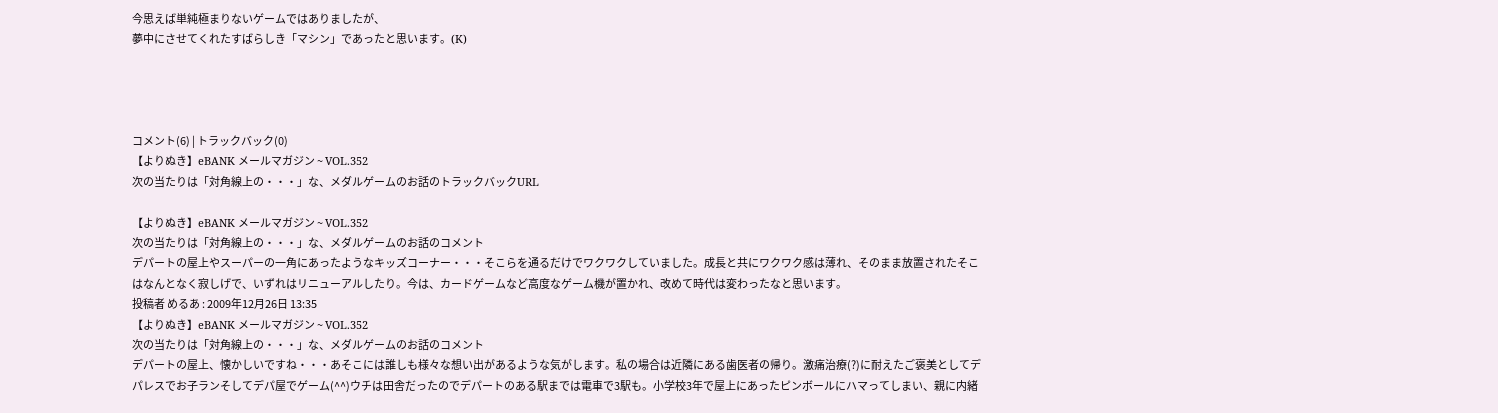今思えば単純極まりないゲームではありましたが、
夢中にさせてくれたすばらしき「マシン」であったと思います。(K)




コメント(6) | トラックバック(0)
【よりぬき】eBANK メールマガジン ~ VOL.352
次の当たりは「対角線上の・・・」な、メダルゲームのお話のトラックバックURL

【よりぬき】eBANK メールマガジン ~ VOL.352
次の当たりは「対角線上の・・・」な、メダルゲームのお話のコメント
デパートの屋上やスーパーの一角にあったようなキッズコーナー・・・そこらを通るだけでワクワクしていました。成長と共にワクワク感は薄れ、そのまま放置されたそこはなんとなく寂しげで、いずれはリニューアルしたり。今は、カードゲームなど高度なゲーム機が置かれ、改めて時代は変わったなと思います。
投稿者 めるあ : 2009年12月26日 13:35
【よりぬき】eBANK メールマガジン ~ VOL.352
次の当たりは「対角線上の・・・」な、メダルゲームのお話のコメント
デパートの屋上、懐かしいですね・・・あそこには誰しも様々な想い出があるような気がします。私の場合は近隣にある歯医者の帰り。激痛治療(?)に耐えたご褒美としてデパレスでお子ランそしてデパ屋でゲーム(^^)ウチは田舎だったのでデパートのある駅までは電車で3駅も。小学校3年で屋上にあったピンボールにハマってしまい、親に内緒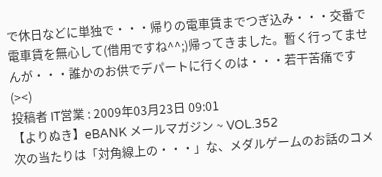で休日などに単独で・・・帰りの電車賃までつぎ込み・・・交番で電車賃を無心して(借用ですね^^;)帰ってきました。暫く行ってませんが・・・誰かのお供でデパートに行くのは・・・若干苦痛です(><)
投稿者 IT営業 : 2009年03月23日 09:01
【よりぬき】eBANK メールマガジン ~ VOL.352
次の当たりは「対角線上の・・・」な、メダルゲームのお話のコメ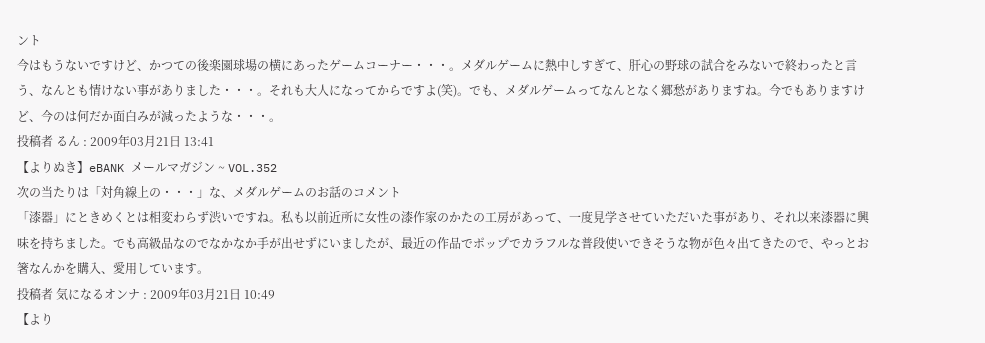ント
今はもうないですけど、かつての後楽園球場の横にあったゲームコーナー・・・。メダルゲームに熱中しすぎて、肝心の野球の試合をみないで終わったと言う、なんとも情けない事がありました・・・。それも大人になってからですよ(笑)。でも、メダルゲームってなんとなく郷愁がありますね。今でもありますけど、今のは何だか面白みが減ったような・・・。
投稿者 るん : 2009年03月21日 13:41
【よりぬき】eBANK メールマガジン ~ VOL.352
次の当たりは「対角線上の・・・」な、メダルゲームのお話のコメント
「漆器」にときめくとは相変わらず渋いですね。私も以前近所に女性の漆作家のかたの工房があって、一度見学させていただいた事があり、それ以来漆器に興味を持ちました。でも高級品なのでなかなか手が出せずにいましたが、最近の作品でポップでカラフルな普段使いできそうな物が色々出てきたので、やっとお箸なんかを購入、愛用しています。
投稿者 気になるオンナ : 2009年03月21日 10:49
【より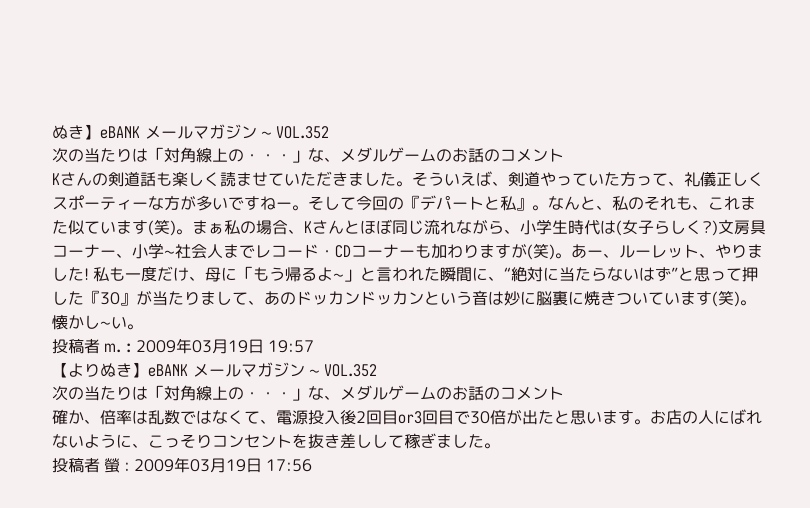ぬき】eBANK メールマガジン ~ VOL.352
次の当たりは「対角線上の・・・」な、メダルゲームのお話のコメント
Kさんの剣道話も楽しく読ませていただきました。そういえば、剣道やっていた方って、礼儀正しくスポーティーな方が多いですねー。そして今回の『デパートと私』。なんと、私のそれも、これまた似ています(笑)。まぁ私の場合、Kさんとほぼ同じ流れながら、小学生時代は(女子らしく?)文房具コーナー、小学~社会人までレコード・CDコーナーも加わりますが(笑)。あー、ルーレット、やりました! 私も一度だけ、母に「もう帰るよ~」と言われた瞬間に、“絶対に当たらないはず”と思って押した『30』が当たりまして、あのドッカンドッカンという音は妙に脳裏に焼きついています(笑)。懐かし~い。
投稿者 m. : 2009年03月19日 19:57
【よりぬき】eBANK メールマガジン ~ VOL.352
次の当たりは「対角線上の・・・」な、メダルゲームのお話のコメント
確か、倍率は乱数ではなくて、電源投入後2回目or3回目で30倍が出たと思います。お店の人にばれないように、こっそりコンセントを抜き差しして稼ぎました。
投稿者 螢 : 2009年03月19日 17:56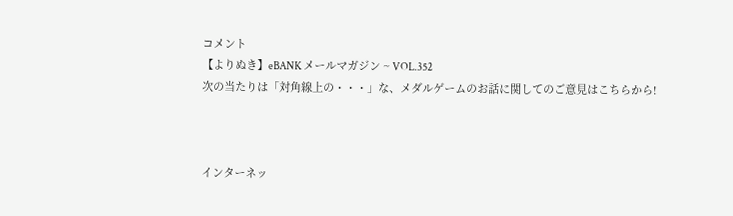コメント
【よりぬき】eBANK メールマガジン ~ VOL.352
次の当たりは「対角線上の・・・」な、メダルゲームのお話に関してのご意見はこちらから!



インターネッ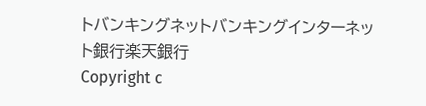トバンキングネットバンキングインターネット銀行楽天銀行
Copyright c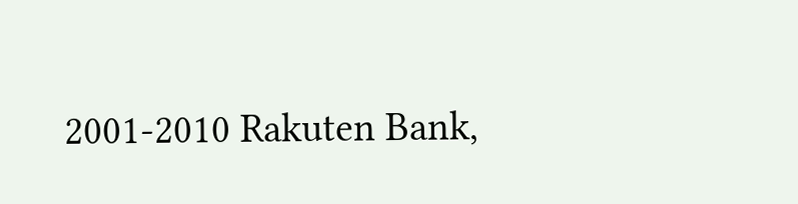2001-2010 Rakuten Bank,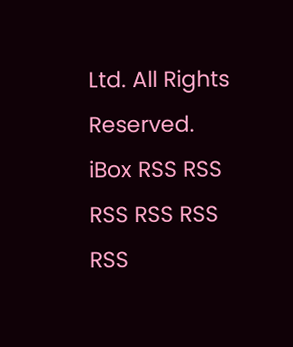Ltd. All Rights Reserved.
iBox RSS RSS RSS RSS RSS RSS